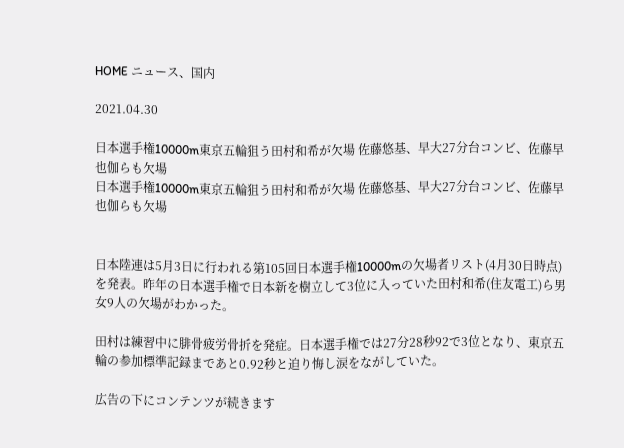HOME ニュース、国内

2021.04.30

日本選手権10000m東京五輪狙う田村和希が欠場 佐藤悠基、早大27分台コンビ、佐藤早也伽らも欠場
日本選手権10000m東京五輪狙う田村和希が欠場 佐藤悠基、早大27分台コンビ、佐藤早也伽らも欠場


日本陸連は5月3日に行われる第105回日本選手権10000mの欠場者リスト(4月30日時点)を発表。昨年の日本選手権で日本新を樹立して3位に入っていた田村和希(住友電工)ら男女9人の欠場がわかった。

田村は練習中に腓骨疲労骨折を発症。日本選手権では27分28秒92で3位となり、東京五輪の参加標準記録まであと0.92秒と迫り悔し涙をながしていた。

広告の下にコンテンツが続きます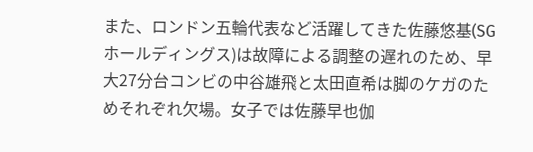また、ロンドン五輪代表など活躍してきた佐藤悠基(SGホールディングス)は故障による調整の遅れのため、早大27分台コンビの中谷雄飛と太田直希は脚のケガのためそれぞれ欠場。女子では佐藤早也伽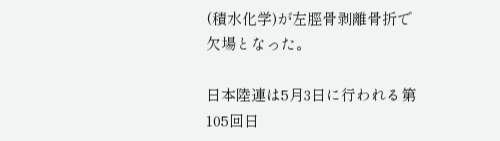(積水化学)が左脛骨剥離骨折で欠場となった。

日本陸連は5月3日に行われる第105回日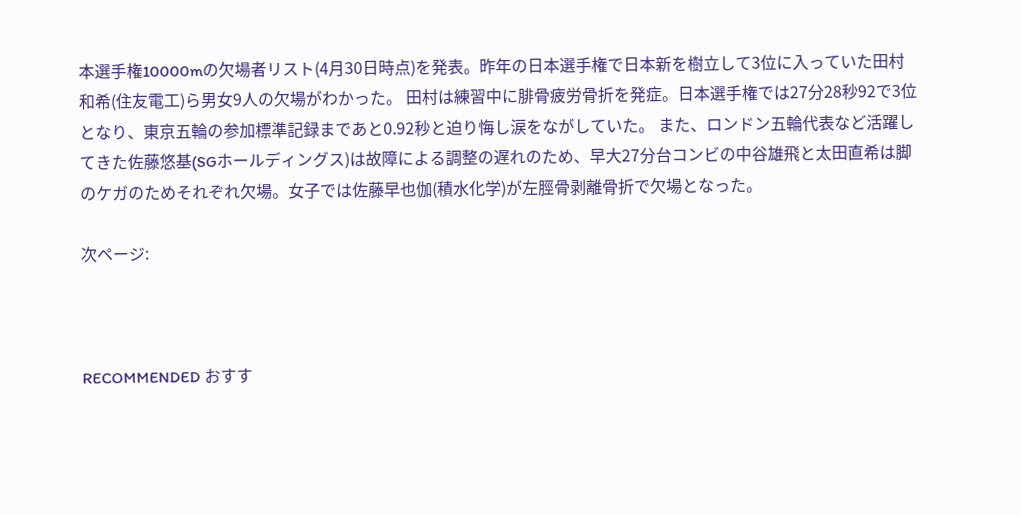本選手権10000mの欠場者リスト(4月30日時点)を発表。昨年の日本選手権で日本新を樹立して3位に入っていた田村和希(住友電工)ら男女9人の欠場がわかった。 田村は練習中に腓骨疲労骨折を発症。日本選手権では27分28秒92で3位となり、東京五輪の参加標準記録まであと0.92秒と迫り悔し涙をながしていた。 また、ロンドン五輪代表など活躍してきた佐藤悠基(SGホールディングス)は故障による調整の遅れのため、早大27分台コンビの中谷雄飛と太田直希は脚のケガのためそれぞれ欠場。女子では佐藤早也伽(積水化学)が左脛骨剥離骨折で欠場となった。

次ページ:



RECOMMENDED おすす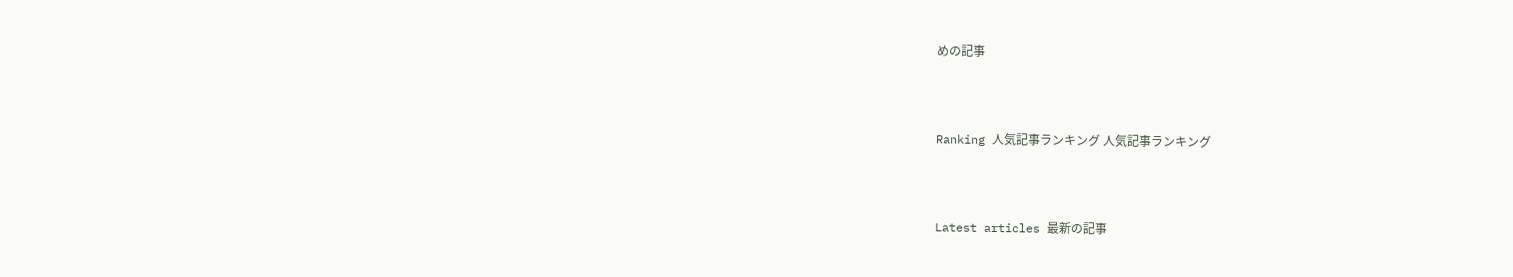めの記事



Ranking 人気記事ランキング 人気記事ランキング



Latest articles 最新の記事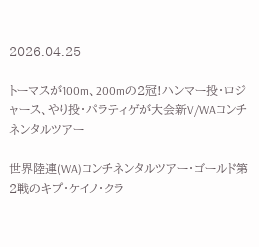2026.04.25

トーマスが100m、200mの2冠!ハンマー投・ロジャース、やり投・パラティゲが大会新V/WAコンチネンタルツアー

世界陸連(WA)コンチネンタルツアー・ゴールド第2戦のキプ・ケイノ・クラ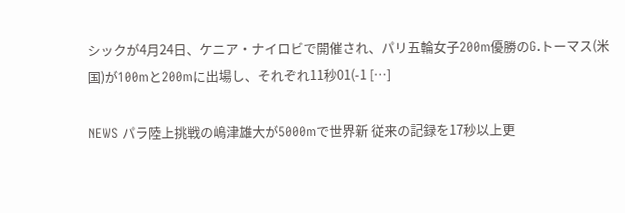シックが4月24日、ケニア・ナイロビで開催され、パリ五輪女子200m優勝のG.トーマス(米国)が100mと200mに出場し、それぞれ11秒01(-1 […]

NEWS パラ陸上挑戦の嶋津雄大が5000mで世界新 従来の記録を17秒以上更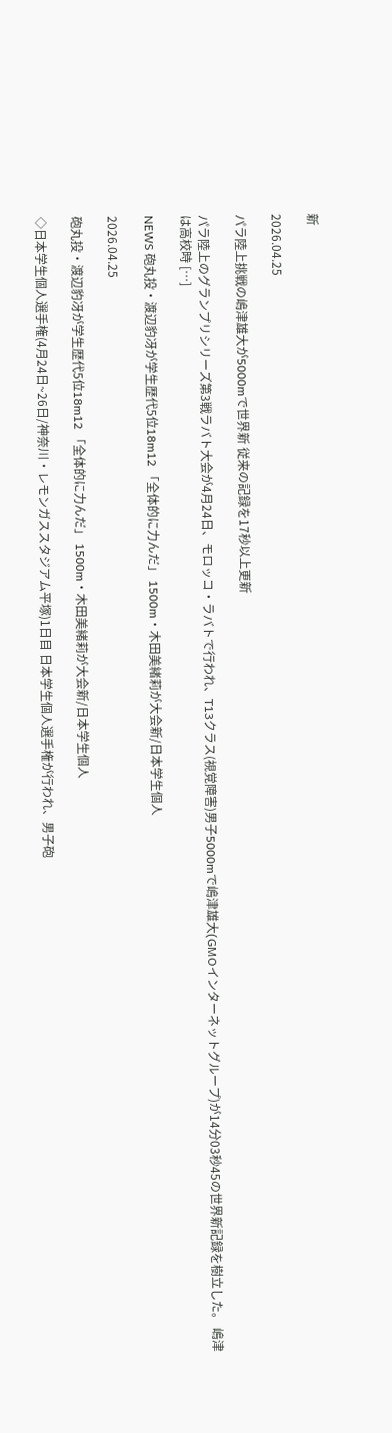新

2026.04.25

パラ陸上挑戦の嶋津雄大が5000mで世界新 従来の記録を17秒以上更新

パラ陸上のグランプリシリーズ第3戦ラバト大会が4月24日、モロッコ・ラバトで行われ、T13クラス(視覚障害)男子5000mで嶋津雄大(GMOインターネットグループ)が14分03秒45の世界新記録を樹立した。 嶋津は高校時 […]

NEWS 砲丸投・渡辺豹冴が学生歴代5位18m12 「全体的に力んだ」 1500m・木田美緒莉が大会新/日本学生個人

2026.04.25

砲丸投・渡辺豹冴が学生歴代5位18m12 「全体的に力んだ」 1500m・木田美緒莉が大会新/日本学生個人

◇日本学生個人選手権(4月24日~26日/神奈川・レモンガススタジアム平塚)1日目 日本学生個人選手権が行われ、男子砲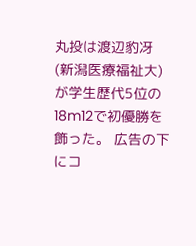丸投は渡辺豹冴(新潟医療福祉大)が学生歴代5位の18m12で初優勝を飾った。 広告の下にコ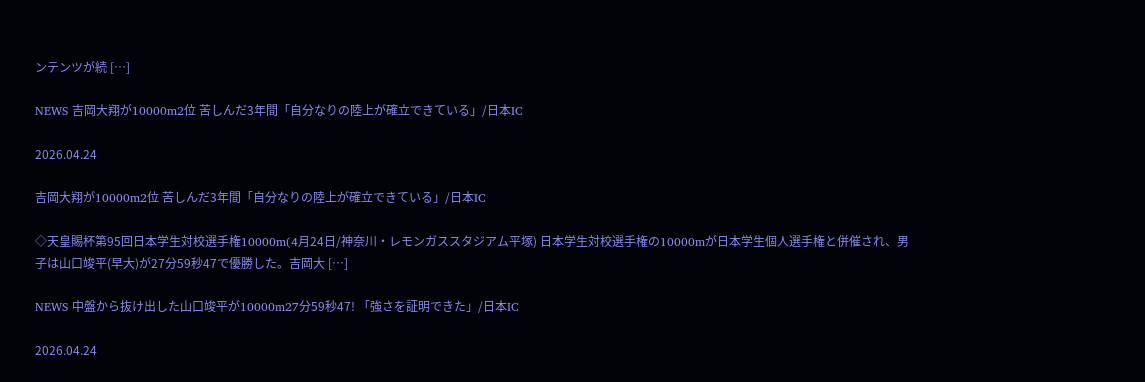ンテンツが続 […]

NEWS 吉岡大翔が10000m2位 苦しんだ3年間「自分なりの陸上が確立できている」/日本IC

2026.04.24

吉岡大翔が10000m2位 苦しんだ3年間「自分なりの陸上が確立できている」/日本IC

◇天皇賜杯第95回日本学生対校選手権10000m(4月24日/神奈川・レモンガススタジアム平塚) 日本学生対校選手権の10000mが日本学生個人選手権と併催され、男子は山口竣平(早大)が27分59秒47で優勝した。吉岡大 […]

NEWS 中盤から抜け出した山口竣平が10000m27分59秒47! 「強さを証明できた」/日本IC

2026.04.24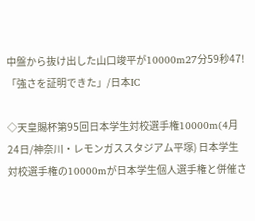中盤から抜け出した山口竣平が10000m27分59秒47! 「強さを証明できた」/日本IC

◇天皇賜杯第95回日本学生対校選手権10000m(4月24日/神奈川・レモンガススタジアム平塚) 日本学生対校選手権の10000mが日本学生個人選手権と併催さ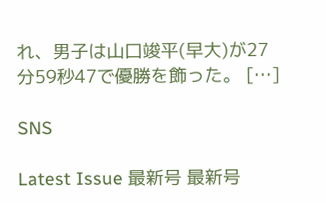れ、男子は山口竣平(早大)が27分59秒47で優勝を飾った。 […]

SNS

Latest Issue 最新号 最新号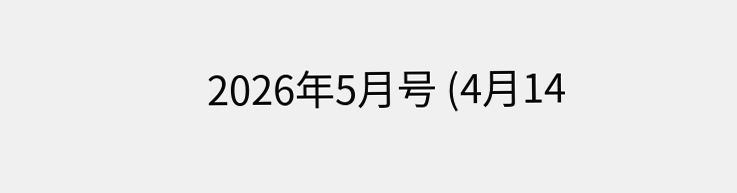2026年5月号 (4月14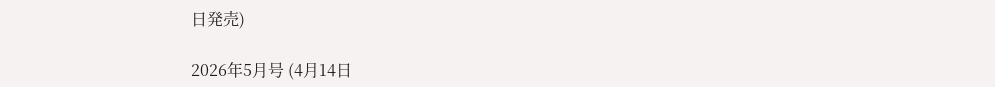日発売)

2026年5月号 (4月14日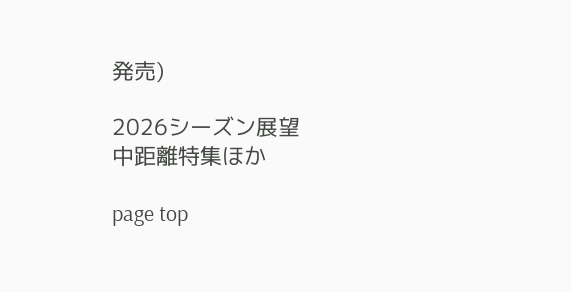発売)

2026シーズン展望
中距離特集ほか

page top